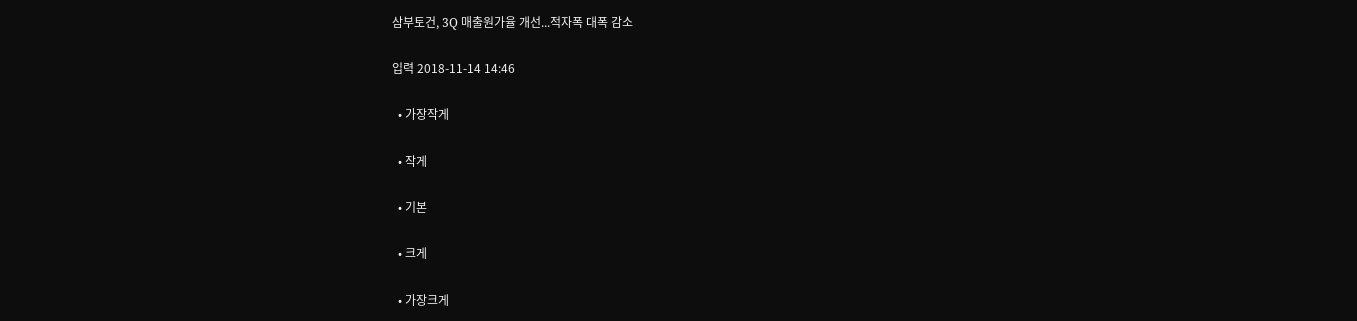삼부토건, 3Q 매출원가율 개선...적자폭 대폭 감소

입력 2018-11-14 14:46

  • 가장작게

  • 작게

  • 기본

  • 크게

  • 가장크게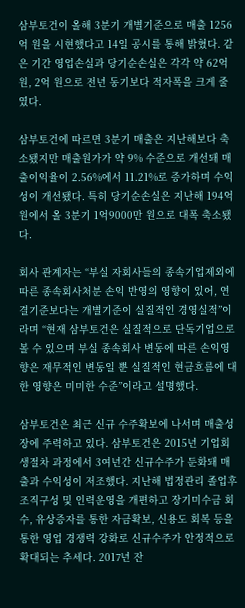삼부토건이 올해 3분기 개별기준으로 매출 1256억 원을 시현했다고 14일 공시를 통해 밝혔다. 같은 기간 영업손실과 당기순손실은 각각 약 62억 원, 2억 원으로 전년 동기보다 적자폭을 크게 줄였다.

삼부토건에 따르면 3분기 매출은 지난해보다 축소됐지만 매출원가가 약 9% 수준으로 개선돼 매출이익율이 2.56%에서 11.21%로 증가하며 수익성이 개선됐다. 특히 당기순손실은 지난해 194억원에서 올 3분기 1억9000만 원으로 대폭 축소됐다.

회사 관계자는 “부실 자회사들의 종속기업제외에 따른 종속회사처분 손익 반영의 영향이 있어, 연결기준보다는 개별기준이 실질적인 경영실적”이라며 “현재 삼부토건은 실질적으로 단독기업으로 볼 수 있으며 부실 종속회사 변동에 따른 손익영향은 재무적인 변동일 뿐 실질적인 현금흐름에 대한 영향은 미미한 수준”이라고 설명했다.

삼부토건은 최근 신규 수주확보에 나서며 매출성장에 주력하고 있다. 삼부토건은 2015년 기업회생절차 과정에서 3여년간 신규수주가 둔화돼 매출과 수익성이 저조했다. 지난해 법정관리 졸업후 조직구성 및 인력운영을 개편하고 장기미수금 회수, 유상증자를 통한 자금확보, 신용도 회복 등을 통한 영업 경쟁력 강화로 신규수주가 안정적으로 확대되는 추세다. 2017년 잔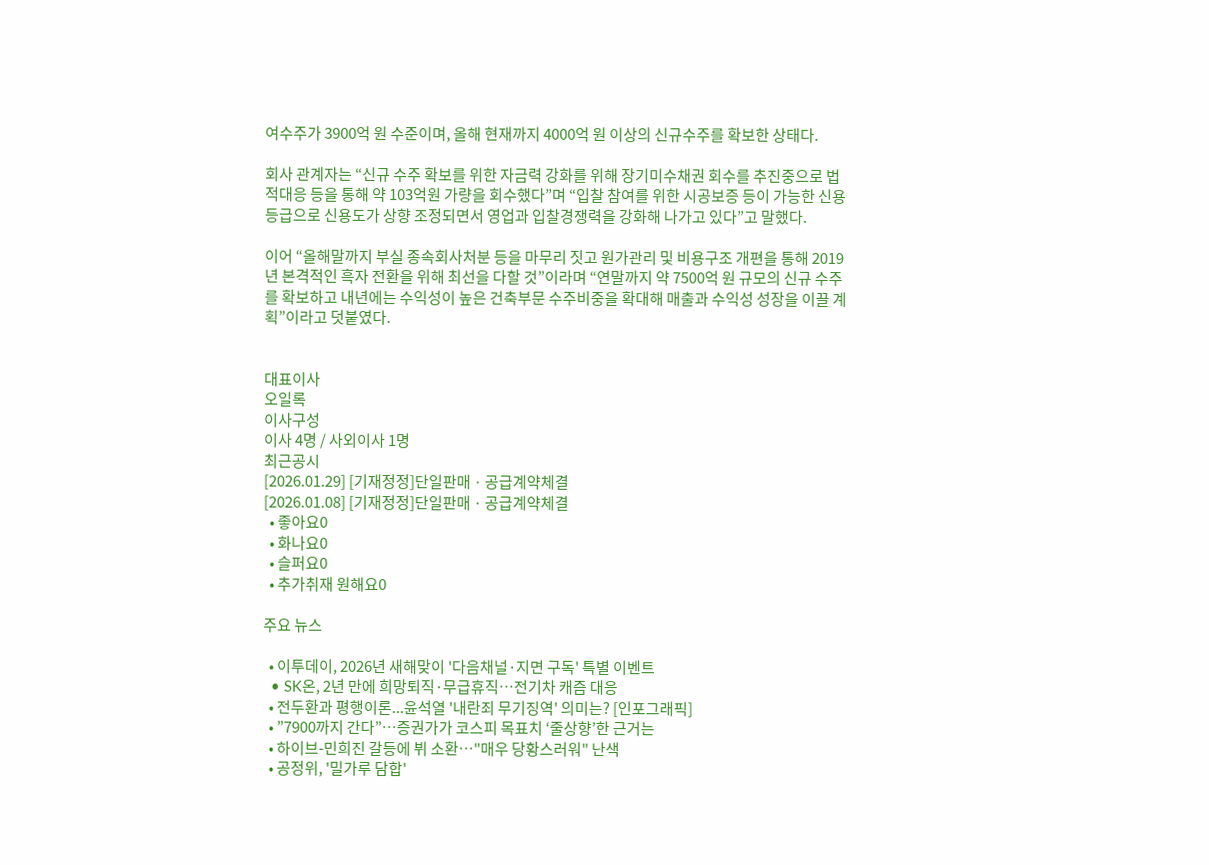여수주가 3900억 원 수준이며, 올해 현재까지 4000억 원 이상의 신규수주를 확보한 상태다.

회사 관계자는 “신규 수주 확보를 위한 자금력 강화를 위해 장기미수채권 회수를 추진중으로 법적대응 등을 통해 약 103억원 가량을 회수했다”며 “입찰 참여를 위한 시공보증 등이 가능한 신용등급으로 신용도가 상향 조정되면서 영업과 입찰경쟁력을 강화해 나가고 있다”고 말했다.

이어 “올해말까지 부실 종속회사처분 등을 마무리 짓고 원가관리 및 비용구조 개편을 통해 2019년 본격적인 흑자 전환을 위해 최선을 다할 것”이라며 “연말까지 약 7500억 원 규모의 신규 수주를 확보하고 내년에는 수익성이 높은 건축부문 수주비중을 확대해 매출과 수익성 성장을 이끌 계획”이라고 덧붙였다.


대표이사
오일록
이사구성
이사 4명 / 사외이사 1명
최근공시
[2026.01.29] [기재정정]단일판매ㆍ공급계약체결
[2026.01.08] [기재정정]단일판매ㆍ공급계약체결
  • 좋아요0
  • 화나요0
  • 슬퍼요0
  • 추가취재 원해요0

주요 뉴스

  • 이투데이, 2026년 새해맞이 '다음채널·지면 구독' 특별 이벤트
  • SK온, 2년 만에 희망퇴직·무급휴직…전기차 캐즘 대응
  • 전두환과 평행이론...윤석열 '내란죄 무기징역' 의미는? [인포그래픽]
  • ”7900까지 간다”⋯증권가가 코스피 목표치 ‘줄상향’한 근거는
  • 하이브-민희진 갈등에 뷔 소환⋯"매우 당황스러워" 난색
  • 공정위, '밀가루 담합'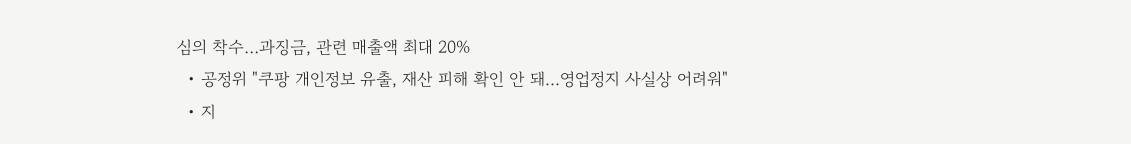심의 착수…과징금, 관련 매출액 최대 20%
  • 공정위 "쿠팡 개인정보 유출, 재산 피해 확인 안 돼...영업정지 사실상 어려워"
  • 지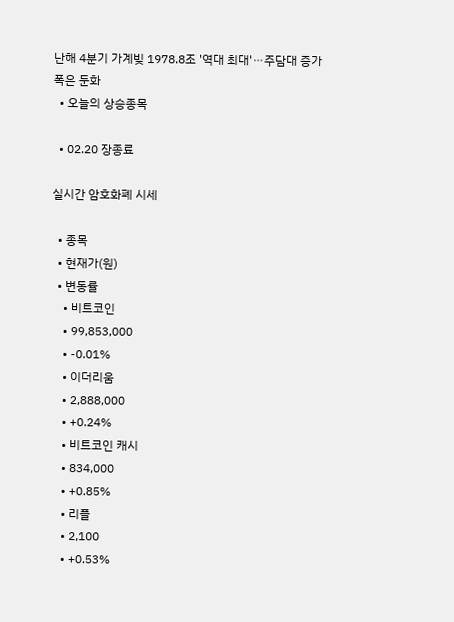난해 4분기 가계빚 1978.8조 '역대 최대'⋯주담대 증가폭은 둔화
  • 오늘의 상승종목

  • 02.20 장종료

실시간 암호화폐 시세

  • 종목
  • 현재가(원)
  • 변동률
    • 비트코인
    • 99,853,000
    • -0.01%
    • 이더리움
    • 2,888,000
    • +0.24%
    • 비트코인 캐시
    • 834,000
    • +0.85%
    • 리플
    • 2,100
    • +0.53%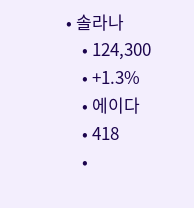• 솔라나
    • 124,300
    • +1.3%
    • 에이다
    • 418
    •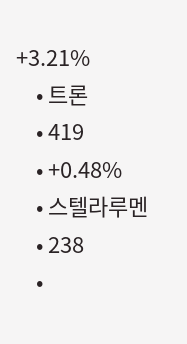+3.21%
    • 트론
    • 419
    • +0.48%
    • 스텔라루멘
    • 238
    •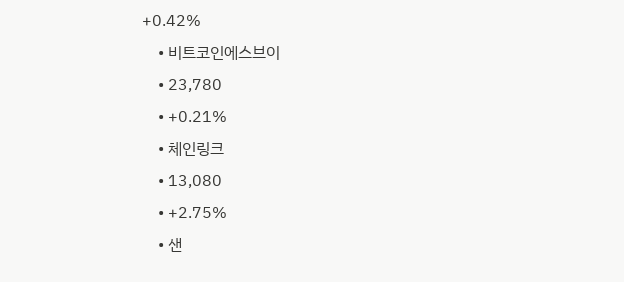+0.42%
    • 비트코인에스브이
    • 23,780
    • +0.21%
    • 체인링크
    • 13,080
    • +2.75%
    • 샌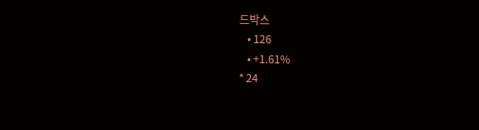드박스
    • 126
    • +1.61%
* 24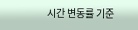시간 변동률 기준